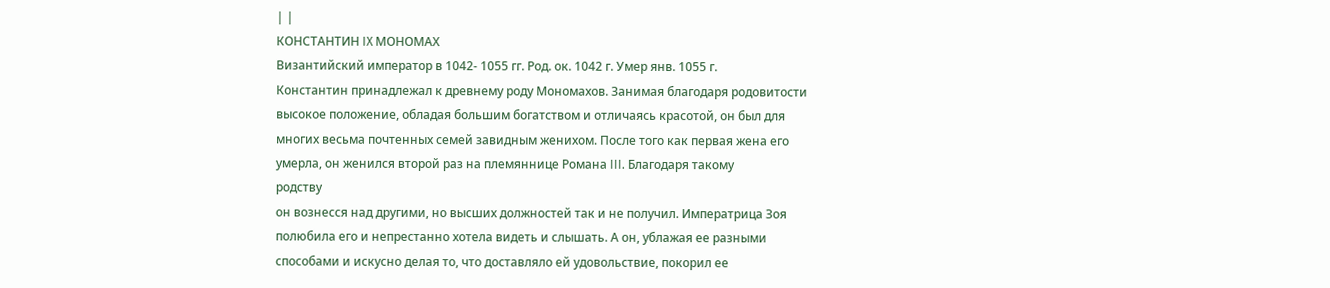| |
КОНСТАНТИН IX МОНОМАХ
Византийский император в 1042- 1055 гг. Род. ок. 1042 г. Умер янв. 1055 г.
Константин принадлежал к древнему роду Мономахов. Занимая благодаря родовитости
высокое положение, обладая большим богатством и отличаясь красотой, он был для
многих весьма почтенных семей завидным женихом. После того как первая жена его
умерла, он женился второй раз на племяннице Романа III. Благодаря такому
родству
он вознесся над другими, но высших должностей так и не получил. Императрица Зоя
полюбила его и непрестанно хотела видеть и слышать. А он, ублажая ее разными
способами и искусно делая то, что доставляло ей удовольствие, покорил ее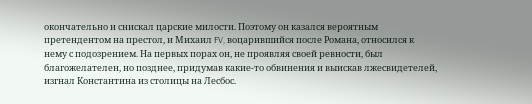окончательно и снискал царские милости. Поэтому он казался вероятным
претендентом на престол, и Михаил FV, воцарившийся после Романа, относился к
нему с подозрением. На первых порах он, не проявляя своей ревности, был
благожелателен, но позднее, придумав какие-то обвинения и выискав лжесвидетелей,
изгнал Константина из столицы на Лесбос.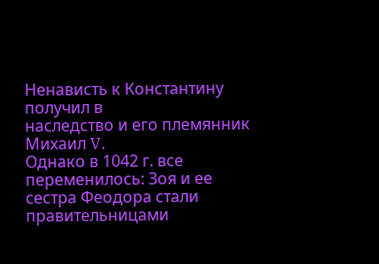Ненависть к Константину получил в
наследство и его племянник Михаил V.
Однако в 1042 г. все переменилось: Зоя и ее сестра Феодора стали
правительницами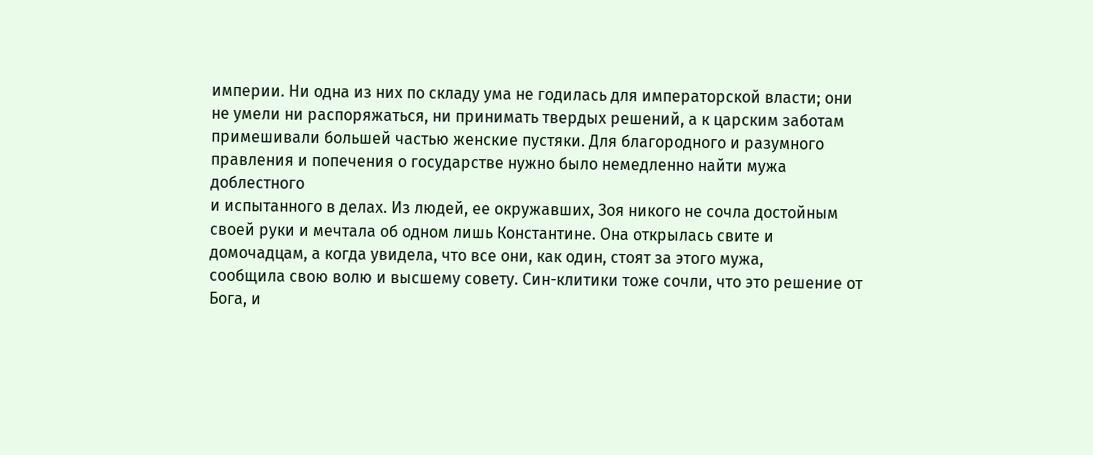империи. Ни одна из них по складу ума не годилась для императорской власти; они
не умели ни распоряжаться, ни принимать твердых решений, а к царским заботам
примешивали большей частью женские пустяки. Для благородного и разумного
правления и попечения о государстве нужно было немедленно найти мужа
доблестного
и испытанного в делах. Из людей, ее окружавших, Зоя никого не сочла достойным
своей руки и мечтала об одном лишь Константине. Она открылась свите и
домочадцам, а когда увидела, что все они, как один, стоят за этого мужа,
сообщила свою волю и высшему совету. Син-клитики тоже сочли, что это решение от
Бога, и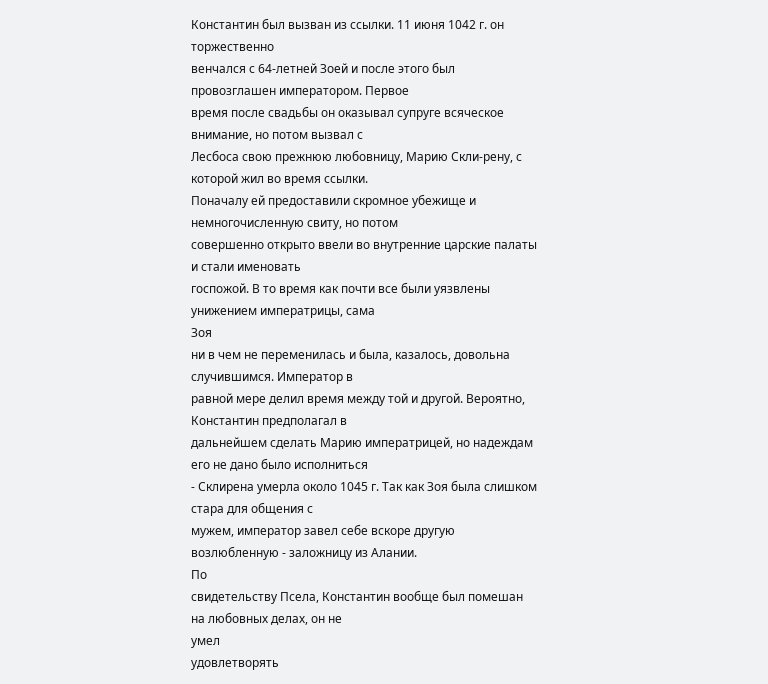Константин был вызван из ссылки. 11 июня 1042 г. он торжественно
венчался с 64-летней Зоей и после этого был провозглашен императором. Первое
время после свадьбы он оказывал супруге всяческое внимание, но потом вызвал с
Лесбоса свою прежнюю любовницу, Марию Скли-рену, с которой жил во время ссылки.
Поначалу ей предоставили скромное убежище и немногочисленную свиту, но потом
совершенно открыто ввели во внутренние царские палаты и стали именовать
госпожой. В то время как почти все были уязвлены унижением императрицы, сама
Зоя
ни в чем не переменилась и была, казалось, довольна случившимся. Император в
равной мере делил время между той и другой. Вероятно, Константин предполагал в
дальнейшем сделать Марию императрицей, но надеждам его не дано было исполниться
- Склирена умерла около 1045 г. Так как Зоя была слишком стара для общения с
мужем, император завел себе вскоре другую возлюбленную - заложницу из Алании.
По
свидетельству Псела, Константин вообще был помешан на любовных делах, он не
умел
удовлетворять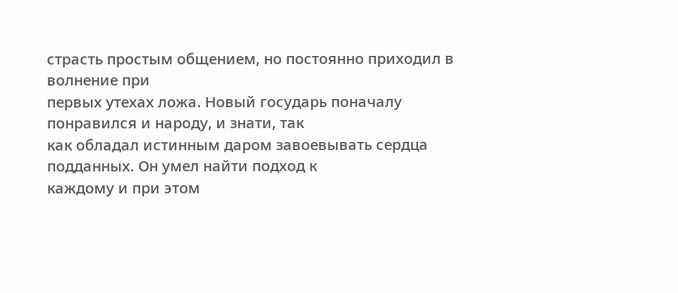страсть простым общением, но постоянно приходил в волнение при
первых утехах ложа. Новый государь поначалу понравился и народу, и знати, так
как обладал истинным даром завоевывать сердца подданных. Он умел найти подход к
каждому и при этом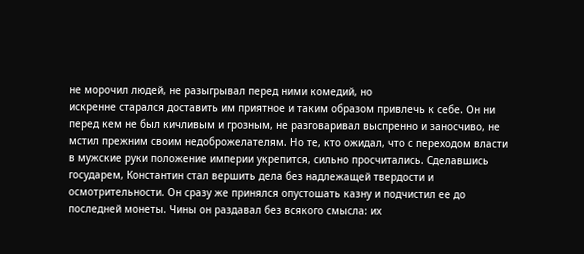не морочил людей, не разыгрывал перед ними комедий, но
искренне старался доставить им приятное и таким образом привлечь к себе. Он ни
перед кем не был кичливым и грозным, не разговаривал выспренно и заносчиво, не
мстил прежним своим недоброжелателям. Но те, кто ожидал, что с переходом власти
в мужские руки положение империи укрепится, сильно просчитались. Сделавшись
государем, Константин стал вершить дела без надлежащей твердости и
осмотрительности. Он сразу же принялся опустошать казну и подчистил ее до
последней монеты. Чины он раздавал без всякого смысла: их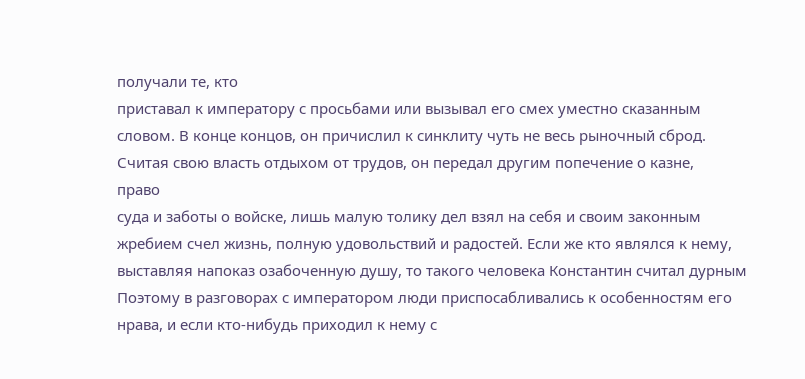получали те, кто
приставал к императору с просьбами или вызывал его смех уместно сказанным
словом. В конце концов, он причислил к синклиту чуть не весь рыночный сброд.
Считая свою власть отдыхом от трудов, он передал другим попечение о казне,
право
суда и заботы о войске, лишь малую толику дел взял на себя и своим законным
жребием счел жизнь, полную удовольствий и радостей. Если же кто являлся к нему,
выставляя напоказ озабоченную душу, то такого человека Константин считал дурным
Поэтому в разговорах с императором люди приспосабливались к особенностям его
нрава, и если кто-нибудь приходил к нему с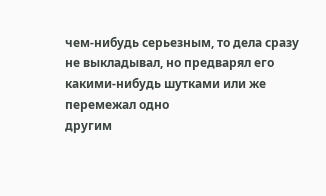чем-нибудь серьезным, то дела сразу
не выкладывал, но предварял его какими-нибудь шутками или же перемежал одно
другим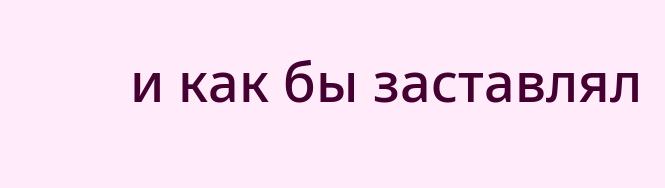и как бы заставлял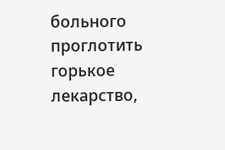больного проглотить горькое лекарство,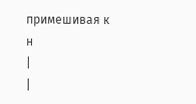примешивая к
н
|
|